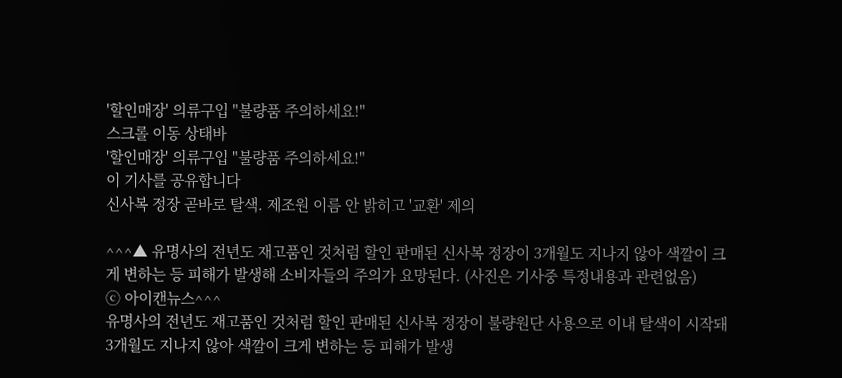'할인매장' 의류구입 "불량품 주의하세요!"
스크롤 이동 상태바
'할인매장' 의류구입 "불량품 주의하세요!"
이 기사를 공유합니다
신사복 정장 곧바로 탈색. 제조원 이름 안 밝히고 '교환' 제의

^^^▲ 유명사의 전년도 재고품인 것처럼 할인 판매된 신사복 정장이 3개월도 지나지 않아 색깔이 크게 변하는 등 피해가 발생해 소비자들의 주의가 요망된다. (사진은 기사중 특정내용과 관련없음)
ⓒ 아이캔뉴스^^^
유명사의 전년도 재고품인 것처럼 할인 판매된 신사복 정장이 불량원단 사용으로 이내 탈색이 시작돼 3개월도 지나지 않아 색깔이 크게 변하는 등 피해가 발생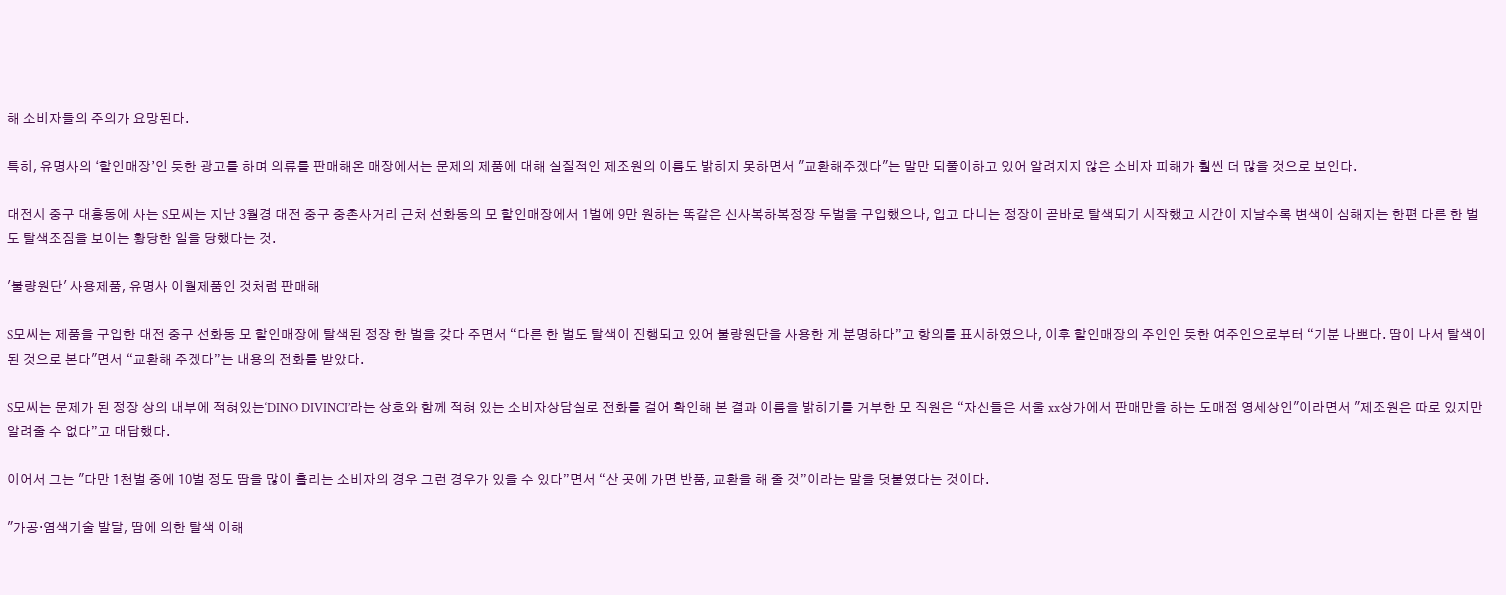해 소비자들의 주의가 요망된다.

특히, 유명사의 ‘할인매장’인 듯한 광고를 하며 의류를 판매해온 매장에서는 문제의 제품에 대해 실질적인 제조원의 이름도 밝히지 못하면서 "교환해주겠다"는 말만 되풀이하고 있어 알려지지 않은 소비자 피해가 훨씬 더 많을 것으로 보인다.

대전시 중구 대흥동에 사는 S모씨는 지난 3월경 대전 중구 중촌사거리 근처 선화동의 모 할인매장에서 1벌에 9만 원하는 똑같은 신사복하복정장 두벌을 구입했으나, 입고 다니는 정장이 곧바로 탈색되기 시작했고 시간이 지날수록 변색이 심해지는 한편 다른 한 벌도 탈색조짐을 보이는 황당한 일을 당했다는 것.

'불량원단' 사용제품, 유명사 이월제품인 것처럼 판매해

S모씨는 제품을 구입한 대전 중구 선화동 모 할인매장에 탈색된 정장 한 벌을 갖다 주면서 “다른 한 벌도 탈색이 진행되고 있어 불량원단을 사용한 게 분명하다”고 항의를 표시하였으나, 이후 할인매장의 주인인 듯한 여주인으로부터 “기분 나쁘다. 땀이 나서 탈색이 된 것으로 본다"면서 “교환해 주겠다”는 내용의 전화를 받았다.

S모씨는 문제가 된 정장 상의 내부에 적혀있는‘DINO DIVINCI’라는 상호와 함께 적혀 있는 소비자상담실로 전화를 걸어 확인해 본 결과 이름을 밝히기를 거부한 모 직원은 “자신들은 서울 xx상가에서 판매만을 하는 도매점 영세상인"이라면서 "제조원은 따로 있지만 알려줄 수 없다”고 대답했다.

이어서 그는 "다만 1천벌 중에 10벌 정도 땀을 많이 흘리는 소비자의 경우 그런 경우가 있을 수 있다”면서 “산 곳에 가면 반품, 교환을 해 줄 것”이라는 말을 덧붙였다는 것이다.

"가공·염색기술 발달, 땀에 의한 탈색 이해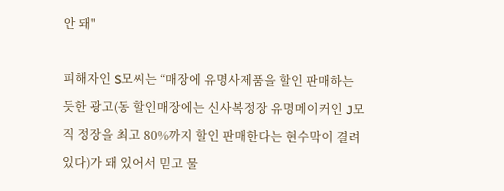안 돼"

피해자인 S모씨는 “매장에 유명사제품을 할인 판매하는 듯한 광고(동 할인매장에는 신사복정장 유명메이커인 J모직 정장을 최고 80%까지 할인 판매한다는 현수막이 결려있다)가 돼 있어서 믿고 물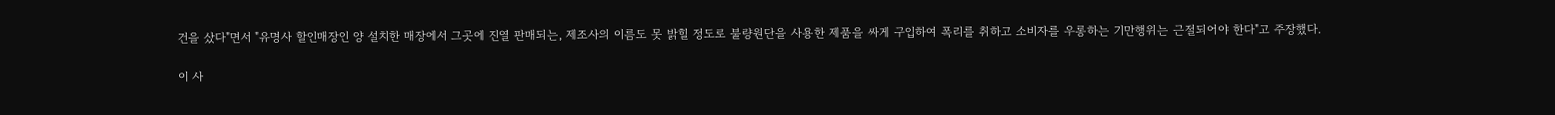건을 샀다"면서 "유명사 할인매장인 양 설치한 매장에서 그곳에 진열 판매되는, 제조사의 이름도 못 밝힐 정도로 불량원단을 사용한 제품을 싸게 구입하여 폭리를 취하고 소비자를 우롱하는 기만행위는 근절되어야 한다"고 주장했다.

이 사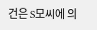건은 S모씨에 의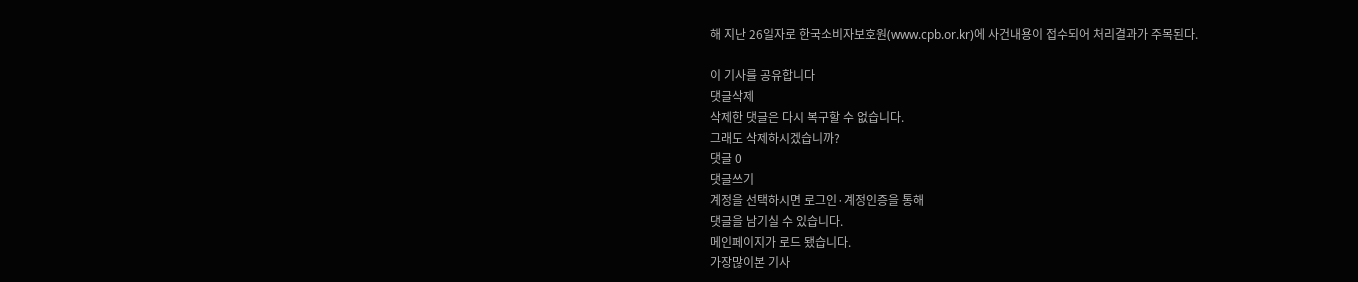해 지난 26일자로 한국소비자보호원(www.cpb.or.kr)에 사건내용이 접수되어 처리결과가 주목된다.

이 기사를 공유합니다
댓글삭제
삭제한 댓글은 다시 복구할 수 없습니다.
그래도 삭제하시겠습니까?
댓글 0
댓글쓰기
계정을 선택하시면 로그인·계정인증을 통해
댓글을 남기실 수 있습니다.
메인페이지가 로드 됐습니다.
가장많이본 기사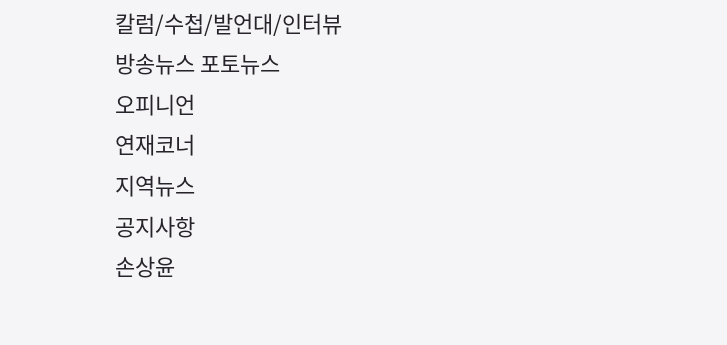칼럼/수첩/발언대/인터뷰
방송뉴스 포토뉴스
오피니언
연재코너
지역뉴스
공지사항
손상윤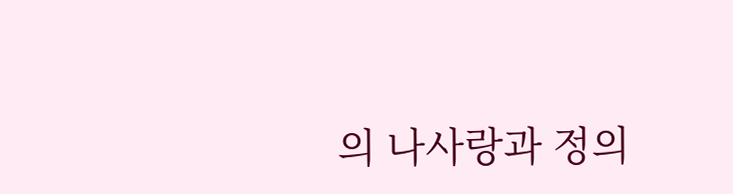의 나사랑과 정의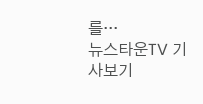를···
뉴스타운TV 기사보기